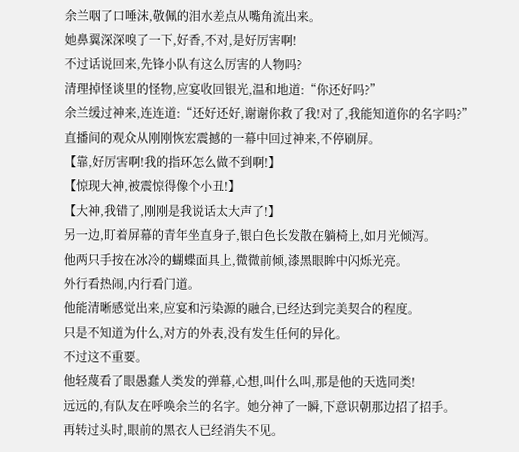余兰咽了口唾沫,敬佩的泪水差点从嘴角流出来。
她鼻翼深深嗅了一下,好香,不对,是好厉害啊!
不过话说回来,先锋小队有这么厉害的人物吗?
清理掉怪谈里的怪物,应宴收回银光,温和地道:“你还好吗?”
余兰缓过神来,连连道:“还好还好,谢谢你救了我!对了,我能知道你的名字吗?”
直播间的观众从刚刚恢宏震撼的一幕中回过神来,不停刷屏。
【靠,好厉害啊!我的指环怎么做不到啊!】
【惊现大神,被震惊得像个小丑!】
【大神,我错了,刚刚是我说话太大声了!】
另一边,盯着屏幕的青年坐直身子,银白色长发散在躺椅上,如月光倾泻。
他两只手按在冰冷的蝴蝶面具上,微微前倾,漆黑眼眸中闪烁光亮。
外行看热闹,内行看门道。
他能清晰感觉出来,应宴和污染源的融合,已经达到完美契合的程度。
只是不知道为什么,对方的外表,没有发生任何的异化。
不过这不重要。
他轻蔑看了眼愚蠢人类发的弹幕,心想,叫什么叫,那是他的天选同类!
远远的,有队友在呼唤余兰的名字。她分神了一瞬,下意识朝那边招了招手。
再转过头时,眼前的黑衣人已经消失不见。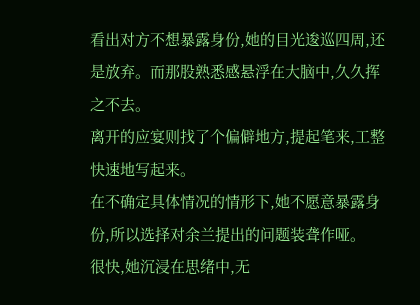看出对方不想暴露身份,她的目光逡巡四周,还是放弃。而那股熟悉感悬浮在大脑中,久久挥之不去。
离开的应宴则找了个偏僻地方,提起笔来,工整快速地写起来。
在不确定具体情况的情形下,她不愿意暴露身份,所以选择对余兰提出的问题装聋作哑。
很快,她沉浸在思绪中,无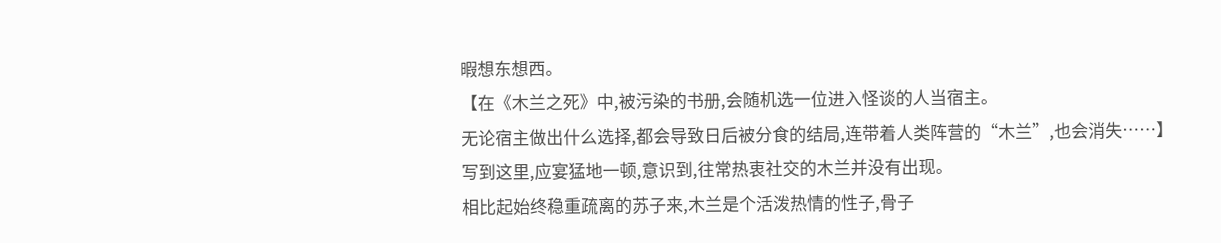暇想东想西。
【在《木兰之死》中,被污染的书册,会随机选一位进入怪谈的人当宿主。
无论宿主做出什么选择,都会导致日后被分食的结局,连带着人类阵营的“木兰”,也会消失……】
写到这里,应宴猛地一顿,意识到,往常热衷社交的木兰并没有出现。
相比起始终稳重疏离的苏子来,木兰是个活泼热情的性子,骨子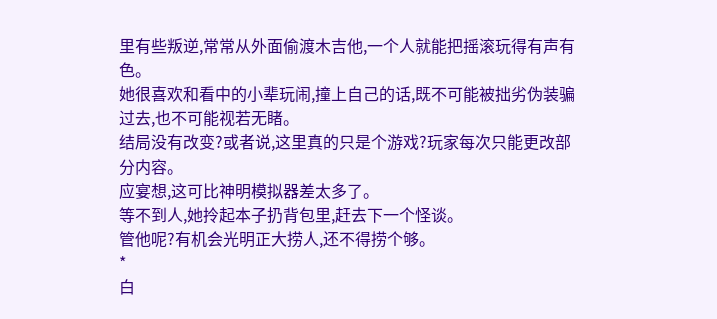里有些叛逆,常常从外面偷渡木吉他,一个人就能把摇滚玩得有声有色。
她很喜欢和看中的小辈玩闹,撞上自己的话,既不可能被拙劣伪装骗过去,也不可能视若无睹。
结局没有改变?或者说,这里真的只是个游戏?玩家每次只能更改部分内容。
应宴想,这可比神明模拟器差太多了。
等不到人,她拎起本子扔背包里,赶去下一个怪谈。
管他呢?有机会光明正大捞人,还不得捞个够。
*
白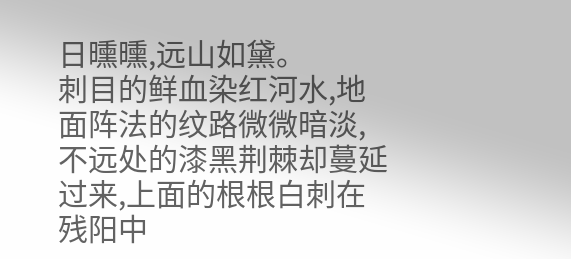日曛曛,远山如黛。
刺目的鲜血染红河水,地面阵法的纹路微微暗淡,不远处的漆黑荆棘却蔓延过来,上面的根根白刺在残阳中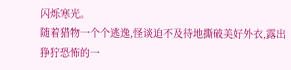闪烁寒光。
随着猎物一个个逃逸,怪谈迫不及待地撕破美好外衣,露出狰狞恐怖的一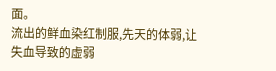面。
流出的鲜血染红制服,先天的体弱,让失血导致的虚弱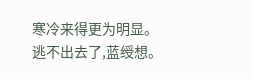寒冷来得更为明显。
逃不出去了,蓝绶想。